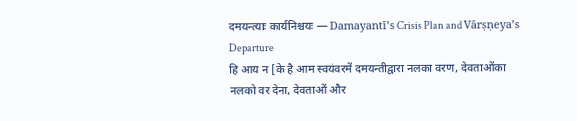दमयन्त्याः कार्यनिश्चयः — Damayantī’s Crisis Plan and Vārṣṇeya’s Departure
हि आय न [के है आम स्वयंवरमें दमयन्तीद्वारा नलका वरण, देवताओंका नलको वर देना, देवताओं और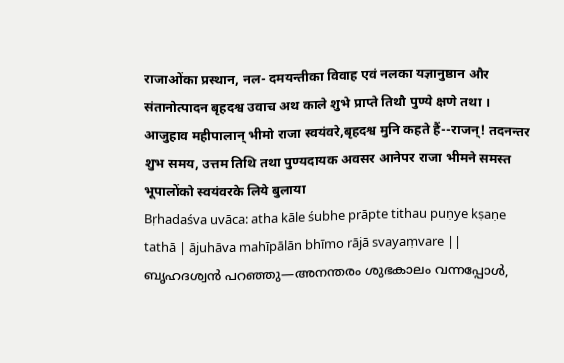राजाओंका प्रस्थान, नल- दमयन्तीका विवाह एवं नलका यज्ञानुष्ठान और संतानोत्पादन बृहदश्व उवाच अथ काले शुभे प्राप्ते तिथौ पुण्ये क्षणे तथा । आजुहाव महीपालान् भीमो राजा स्वयंवरे,बृहदश्व मुनि कहते हैं--राजन्! तदनन्तर शुभ समय, उत्तम तिथि तथा पुण्यदायक अवसर आनेपर राजा भीमने समस्त भूपालोंको स्वयंवरके लिये बुलाया
Bṛhadaśva uvāca: atha kāle śubhe prāpte tithau puṇye kṣaṇe tathā | ājuhāva mahīpālān bhīmo rājā svayaṃvare ||
ബൃഹദശ്വൻ പറഞ്ഞു—അനന്തരം ശുഭകാലം വന്നപ്പോൾ,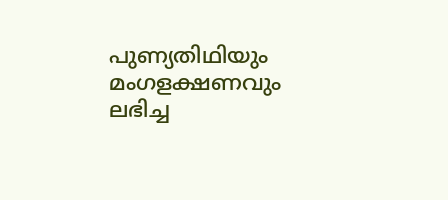പുണ്യതിഥിയും മംഗളക്ഷണവും ലഭിച്ച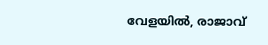വേളയിൽ, രാജാവ്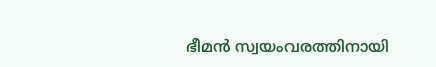ഭീമൻ സ്വയംവരത്തിനായി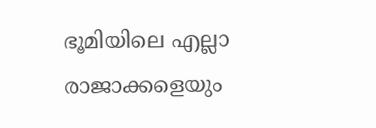ഭൂമിയിലെ എല്ലാ രാജാക്കളെയും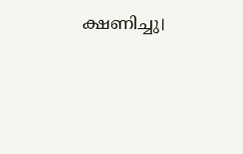ക്ഷണിച്ചു।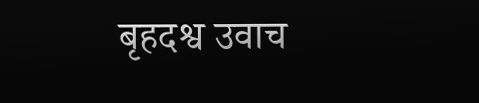बृहदश्व उवाच